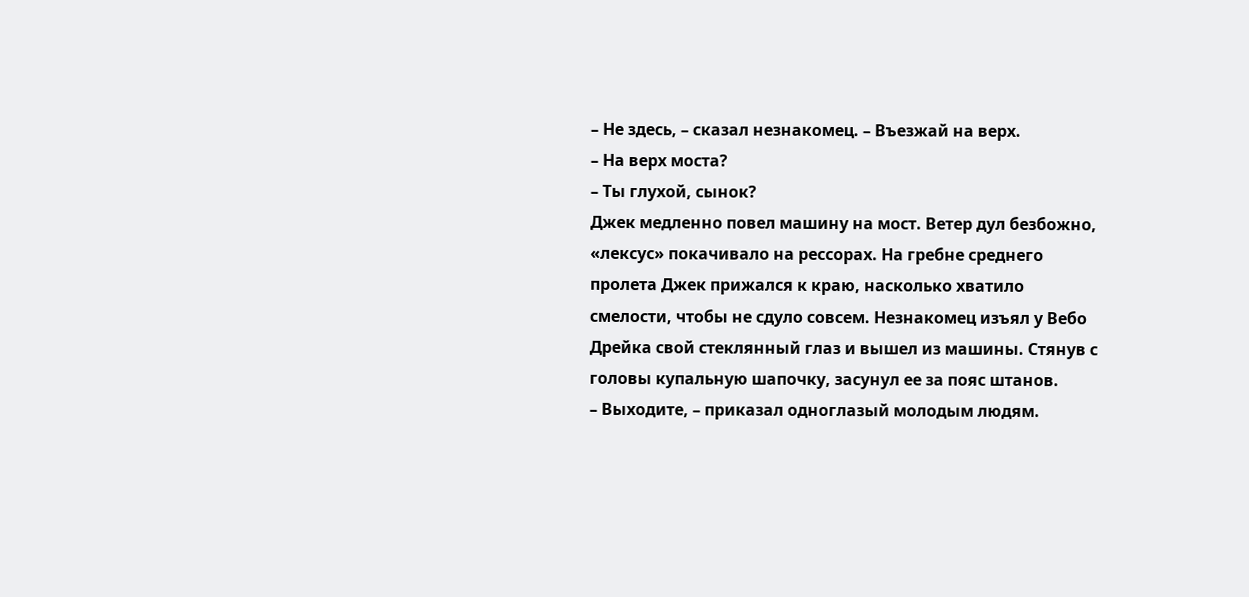– Не здесь, – сказал незнакомец. – Въезжай на верх.
– На верх моста?
– Ты глухой, сынок?
Джек медленно повел машину на мост. Ветер дул безбожно, «лексус» покачивало на рессорах. На гребне среднего пролета Джек прижался к краю, насколько хватило смелости, чтобы не сдуло совсем. Незнакомец изъял у Вебо Дрейка свой стеклянный глаз и вышел из машины. Стянув с головы купальную шапочку, засунул ее за пояс штанов.
– Выходите, – приказал одноглазый молодым людям.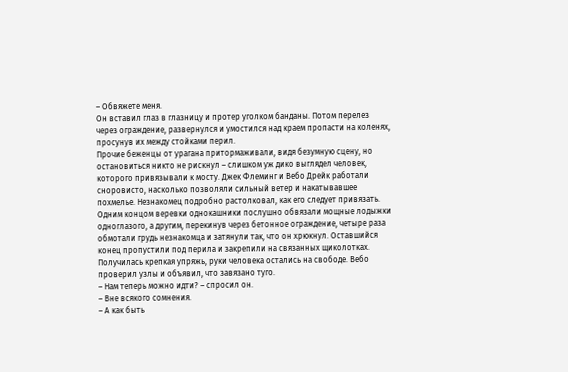– Обвяжете меня.
Он вставил глаз в глазницу и протер уголком банданы. Потом перелез через ограждение, развернулся и умостился над краем пропасти на коленях, просунув их между стойками перил.
Прочие беженцы от урагана притормаживали, видя безумную сцену, но остановиться никто не рискнул – слишком уж дико выглядел человек, которого привязывали к мосту. Джек Флеминг и Вебо Дрейк работали сноровисто, насколько позволяли сильный ветер и накатывавшее похмелье. Незнакомец подробно растолковал, как его следует привязать. Одним концом веревки однокашники послушно обвязали мощные лодыжки одноглазого, а другим, перекинув через бетонное ограждение, четыре раза обмотали грудь незнакомца и затянули так, что он хрюкнул. Оставшийся конец пропустили под перила и закрепили на связанных щиколотках.
Получилась крепкая упряжь, руки человека остались на свободе. Вебо проверил узлы и объявил, что завязано туго.
– Нам теперь можно идти? – спросил он.
– Вне всякого сомнения.
– А как быть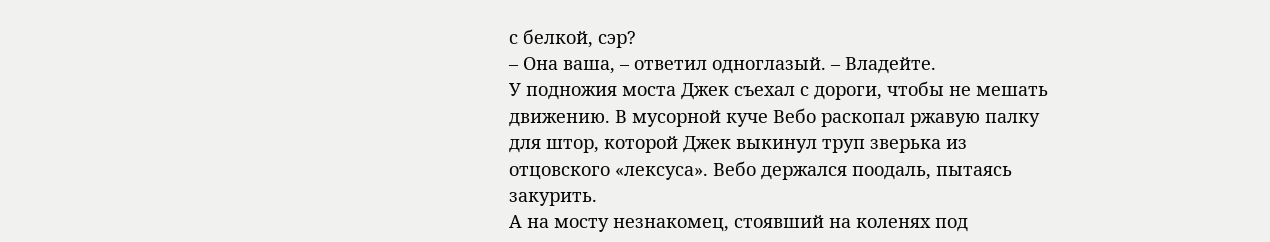с белкой, сэр?
– Она ваша, – ответил одноглазый. – Владейте.
У подножия моста Джек съехал с дороги, чтобы не мешать движению. В мусорной куче Вебо раскопал ржавую палку для штор, которой Джек выкинул труп зверька из отцовского «лексуса». Вебо держался поодаль, пытаясь закурить.
А на мосту незнакомец, стоявший на коленях под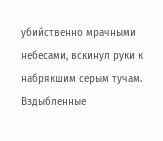убийственно мрачными небесами, вскинул руки к набрякшим серым тучам. Вздыбленные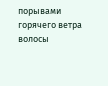порывами горячего ветра волосы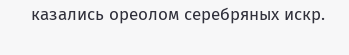казались ореолом серебряных искр.